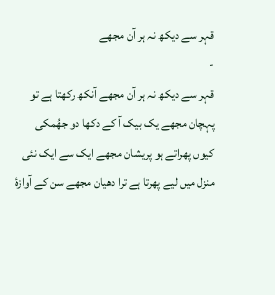قہر سے دیکھ نہ ہر آن مجھے
-
قہر سے دیکھ نہ ہر آن مجھے آنکھ رکھتا ہے تو پہچان مجھے یک بیک آ کے دکھا دو جھُمکی کیوں پھراتے ہو پریشان مجھے ایک سے ایک نئی منزل میں لیے پھرتا ہے ترا دھیان مجھے سن کے آوازۂ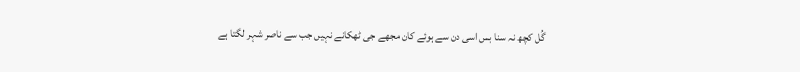گُل کچھ نہ سنا بس اسی دن سے ہوئے کان مجھے جی ٹھکانے نہیں جب سے ناصر شہر لگتا ہے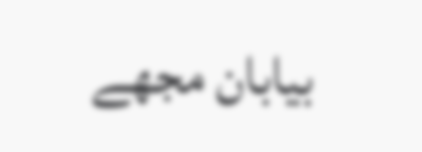بیابان مجھے